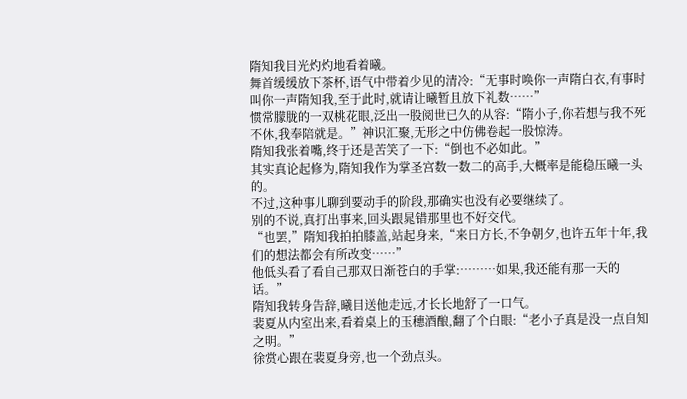隋知我目光灼灼地看着曦。
舞首缓缓放下茶杯,语气中带着少见的清冷:“无事时唤你一声隋白衣,有事时叫你一声隋知我,至于此时,就请让曦暂且放下礼数……”
惯常朦胧的一双桃花眼,泛出一股阅世已久的从容:“隋小子,你若想与我不死不休,我奉陪就是。”神识汇聚,无形之中仿佛卷起一股惊涛。
隋知我张着嘴,终于还是苦笑了一下:“倒也不必如此。”
其实真论起修为,隋知我作为掌圣宫数一数二的高手,大概率是能稳压曦一头的。
不过,这种事儿聊到要动手的阶段,那确实也没有必要继续了。
别的不说,真打出事来,回头跟晁错那里也不好交代。
“也罢,”隋知我拍拍膝盖,站起身来,“来日方长,不争朝夕,也许五年十年,我们的想法都会有所改变……”
他低头看了看自己那双日渐苍白的手掌:………如果,我还能有那一天的话。”
隋知我转身告辞,曦目送他走远,才长长地舒了一口气。
裴夏从内室出来,看着桌上的玉穗酒酿,翻了个白眼:“老小子真是没一点自知之明。”
徐赏心跟在裴夏身旁,也一个劲点头。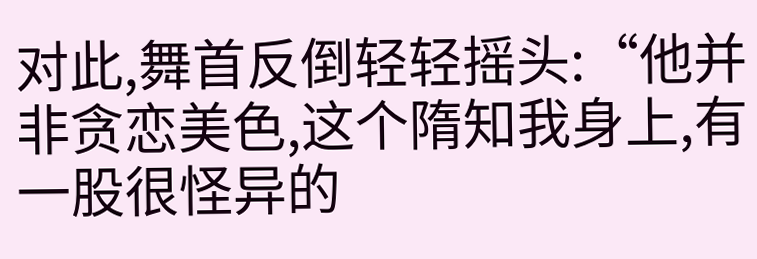对此,舞首反倒轻轻摇头:“他并非贪恋美色,这个隋知我身上,有一股很怪异的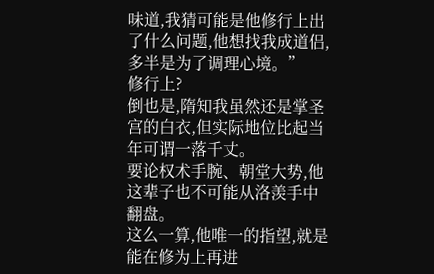味道,我猜可能是他修行上出了什么问题,他想找我成道侣,多半是为了调理心境。”
修行上?
倒也是,隋知我虽然还是掌圣宫的白衣,但实际地位比起当年可谓一落千丈。
要论权术手腕、朝堂大势,他这辈子也不可能从洛羡手中翻盘。
这么一算,他唯一的指望,就是能在修为上再进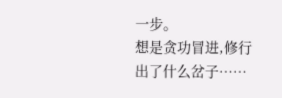一步。
想是贪功冒进,修行出了什么岔子……